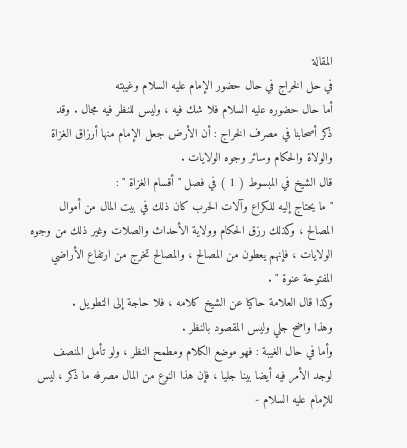المقالة
في حل الخراج في حال حضور الإمام عليه السلام وغيبته
أما حال حضوره عليه السلام فلا شك فيه ، وليس للنظر فيه مجال . وقد
ذكر أصحابنا في مصرف الخراج : أن الأرض جعل الإمام منها أرزاق الغزاة
والولاة والحكام وسائر وجوه الولايات .
قال الشيخ في المبسوط ( 1 ) في فصل " أقسام الغزاة " :
" ما يحتاج إليه للكراع وآلات الحرب كان ذلك في بيت المال من أموال
المصالح ، وكذلك رزق الحكام وولاية الأحداث والصلات وغير ذلك من وجوه
الولايات ، فإنهم يعطون من المصالح ، والمصالح تخرج من ارتفاع الأراضي
المفتوحة عنوة " .
وكذا قال العلامة حاكيا عن الشيخ كلامه ، فلا حاجة إلى التطويل .
وهذا واضح جلي وليس المقصود بالنظر .
وأما في حال الغيبة : فهو موضع الكلام ومطمح النظر ، ولو تأمل المنصف
لوجد الأمر فيه أيضا بينا جليا ، فإن هذا النوع من المال مصرفه ما ذكر ، ليس
للإمام عليه السلام -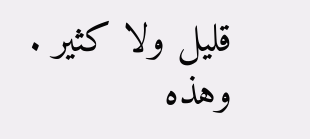قليل ولا كثير . وهذه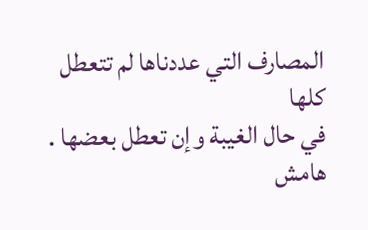المصارف التي عددناها لم تتعطل كلها
في حال الغيبة وإن تعطل بعضها .
هامش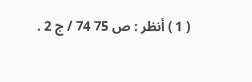( 1 ) أنظر : ص 75 74 / ج 2 .